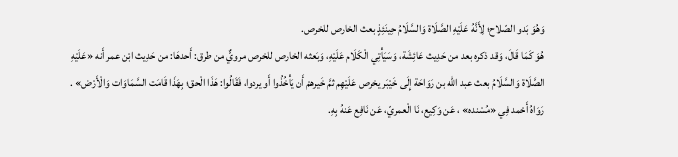وَهُوَ بَدو الصّلاح؛ لِأَنَّهُ عَلَيْهِ الصَّلَاة وَالسَّلَامُ حِينَئِذٍ بعث الخارص للخرص.
هُوَ كَمَا قَالَ، وَقد ذكره بعد من حَدِيث عَائِشَة، وَسَيَأْتِي الْكَلَام عَلَيْهِ، وَبَعثه الخارص للخرص مرويٌّ من طرق: أَحدهَا: من حَدِيث ابْن عمر أَنه «عَلَيْهِ الصَّلَاة وَالسَّلَامُ بعث عبد الله بن رَوَاحَة إِلَى خَيْبَر يخرص عَلَيْهِم ثمَّ خَيرهمْ أَن يَأْخُذُوا أَو يردوا، فَقَالُوا: هَذَا الْحق؛ بِهَذَا قَامَت السَّمَاوَات وَالْأَرْض» .
رَوَاهُ أَحْمد فِي «مُسْنده» ، عَن وَكِيع، نَا الْعمريّ، عَن نَافِع عَنهُ بِهِ.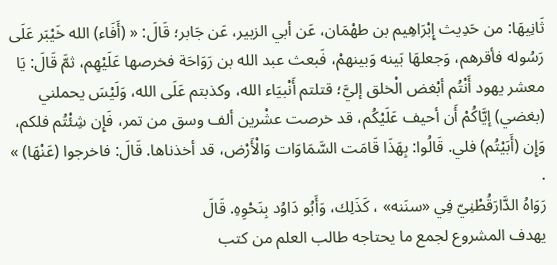ثَانِيهَا: من حَدِيث إِبْرَاهِيم بن طهْمَان، عَن أبي الزبير، عَن جَابر؛ قَالَ: « (أَفَاء) الله خَيْبَر عَلَى رَسُوله فأقرهم، وَجعلهَا بَينه وَبينهمْ، فَبعث عبد الله بن رَوَاحَة فخرصها عَلَيْهِم، ثمَّ قَالَ: يَا معشر يهود أَنْتُم أبْغض الْخلق إليَّ؛ قتلتم أَنْبيَاء الله، وكذبتم عَلَى الله، وَلَيْسَ يحملني (بغضي) إيَّاكُمْ أَن أحيف عَلَيْكُم، قد خرصت عشْرين ألف وسق من تمر، فَإِن شِئْتُم فلكم، وَإِن (أَبَيْتُم) فلي. قَالُوا: بِهَذَا قَامَت السَّمَاوَات وَالْأَرْض، قد أخذناها. قَالَ: فاخرجوا (عَنْهَا) » .
رَوَاهُ الدَّارَقُطْنِيّ فِي «سنَنه» ، كَذَلِك، وَأَبُو دَاوُد بِنَحْوِهِ. قَالَ
يهدف المشروع لجمع ما يحتاجه طالب العلم من كتب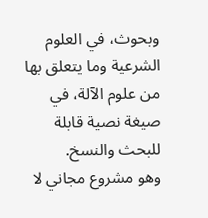وبحوث، في العلوم الشرعية وما يتعلق بها من علوم الآلة، في صيغة نصية قابلة للبحث والنسخ.
وهو مشروع مجاني لا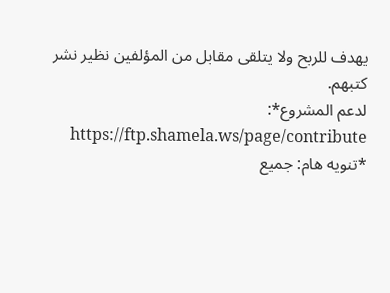يهدف للربح ولا يتلقى مقابل من المؤلفين نظير نشر كتبهم.
لدعم المشروع*: https://ftp.shamela.ws/page/contribute
*تنويه هام: جميع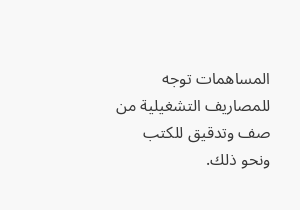المساهمات توجه للمصاريف التشغيلية من صف وتدقيق للكتب ونحو ذلك.